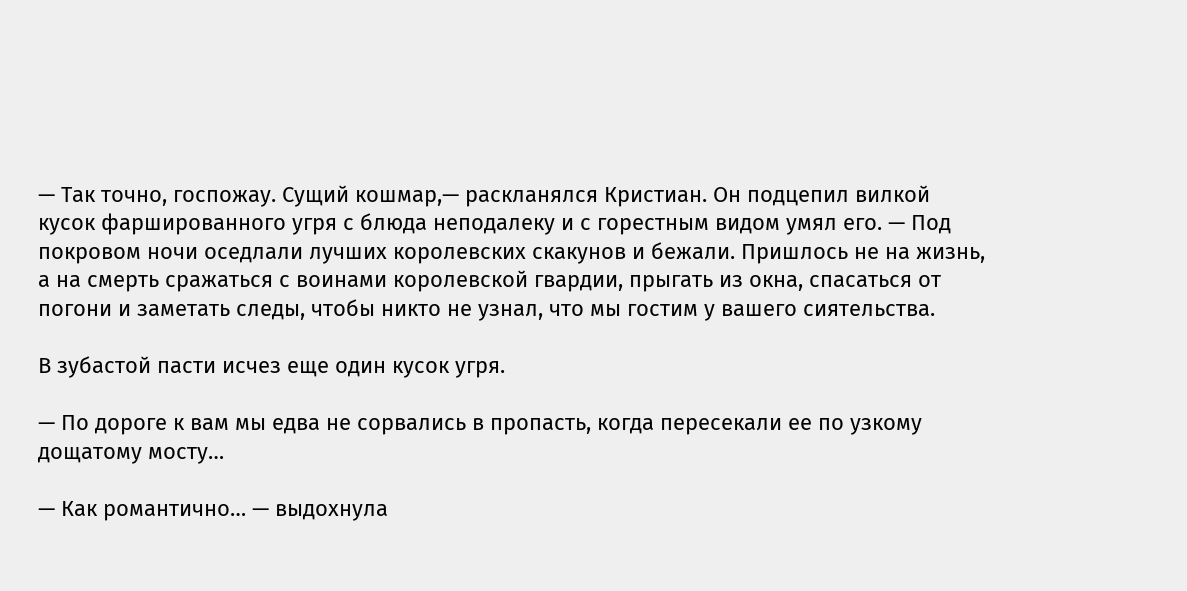— Так точно, госпожау. Сущий кошмар,— раскланялся Кристиан. Он подцепил вилкой кусок фаршированного угря с блюда неподалеку и с горестным видом умял его. — Под покровом ночи оседлали лучших королевских скакунов и бежали. Пришлось не на жизнь, а на смерть сражаться с воинами королевской гвардии, прыгать из окна, спасаться от погони и заметать следы, чтобы никто не узнал, что мы гостим у вашего сиятельства.

В зубастой пасти исчез еще один кусок угря.

— По дороге к вам мы едва не сорвались в пропасть, когда пересекали ее по узкому дощатому мосту…

— Как романтично… — выдохнула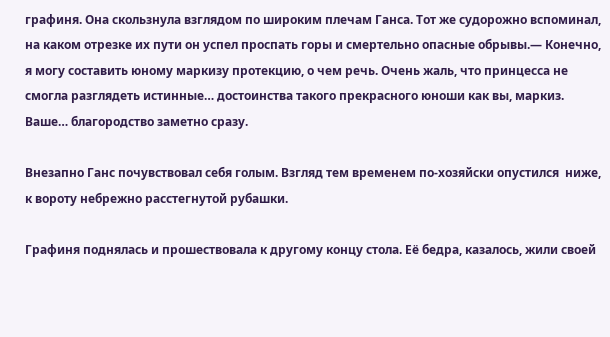графиня. Она скользнула взглядом по широким плечам Ганса. Тот же судорожно вспоминал, на каком отрезке их пути он успел проспать горы и смертельно опасные обрывы.— Конечно, я могу составить юному маркизу протекцию, о чем речь. Очень жаль, что принцесса не смогла разглядеть истинные… достоинства такого прекрасного юноши как вы, маркиз. Ваше… благородство заметно сразу.

Внезапно Ганс почувствовал себя голым. Взгляд тем временем по-хозяйски опустился  ниже, к вороту небрежно расстегнутой рубашки.

Графиня поднялась и прошествовала к другому концу стола. Её бедра, казалось, жили своей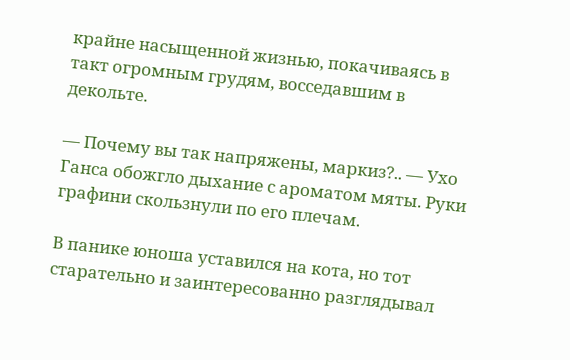крайне насыщенной жизнью, покачиваясь в такт огромным грудям, восседавшим в декольте.

— Почему вы так напряжены, маркиз?.. — Ухо Ганса обожгло дыхание с ароматом мяты. Руки графини скользнули по его плечам.

В панике юноша уставился на кота, но тот старательно и заинтересованно разглядывал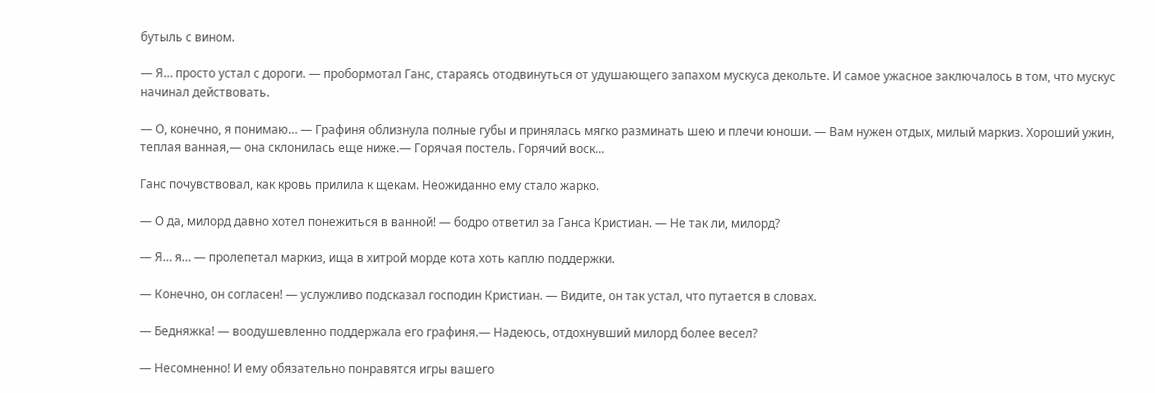бутыль с вином.

— Я… просто устал с дороги. — пробормотал Ганс, стараясь отодвинуться от удушающего запахом мускуса декольте. И самое ужасное заключалось в том, что мускус начинал действовать.

— О, конечно, я понимаю… — Графиня облизнула полные губы и принялась мягко разминать шею и плечи юноши. — Вам нужен отдых, милый маркиз. Хороший ужин, теплая ванная,— она склонилась еще ниже.— Горячая постель. Горячий воск...

Ганс почувствовал, как кровь прилила к щекам. Неожиданно ему стало жарко.

— О да, милорд давно хотел понежиться в ванной! — бодро ответил за Ганса Кристиан. — Не так ли, милорд?

— Я… я… — пролепетал маркиз, ища в хитрой морде кота хоть каплю поддержки.

— Конечно, он согласен! — услужливо подсказал господин Кристиан. — Видите, он так устал, что путается в словах.

— Бедняжка! — воодушевленно поддержала его графиня.— Надеюсь, отдохнувший милорд более весел?

— Несомненно! И ему обязательно понравятся игры вашего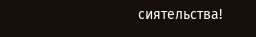сиятельства!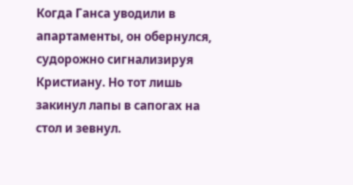Когда Ганса уводили в апартаменты, он обернулся, судорожно сигнализируя Кристиану. Но тот лишь закинул лапы в сапогах на стол и зевнул.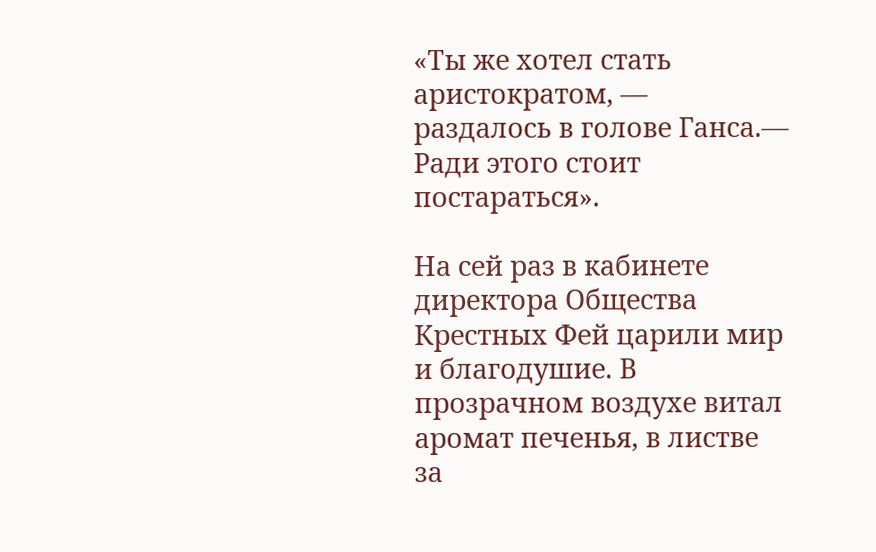«Ты же хотел стать аристократом, — раздалось в голове Ганса.— Ради этого стоит постараться».

На сей раз в кабинете директора Общества Крестных Фей царили мир и благодушие. В прозрачном воздухе витал аромат печенья, в листве за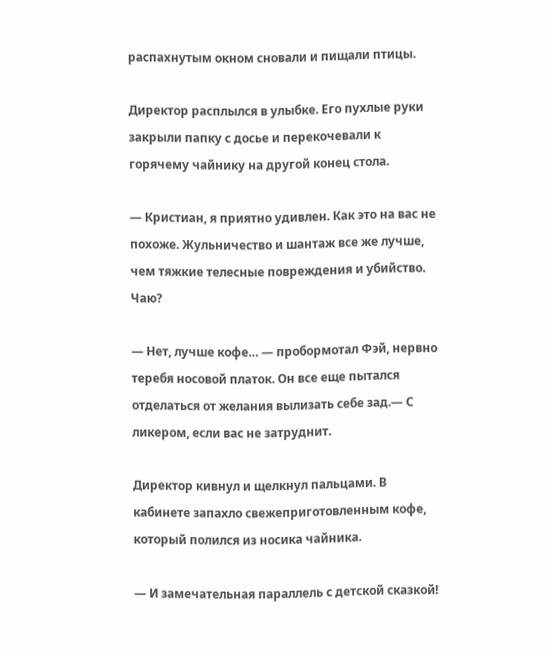распахнутым окном сновали и пищали птицы.

Директор расплылся в улыбке. Его пухлые руки закрыли папку с досье и перекочевали к горячему чайнику на другой конец стола.

— Кристиан, я приятно удивлен. Как это на вас не похоже. Жульничество и шантаж все же лучше, чем тяжкие телесные повреждения и убийство. Чаю?

— Нет, лучше кофе… — пробормотал Фэй, нервно теребя носовой платок. Он все еще пытался отделаться от желания вылизать себе зад.— С ликером, если вас не затруднит.

Директор кивнул и щелкнул пальцами. В кабинете запахло свежеприготовленным кофе, который полился из носика чайника.

— И замечательная параллель с детской сказкой!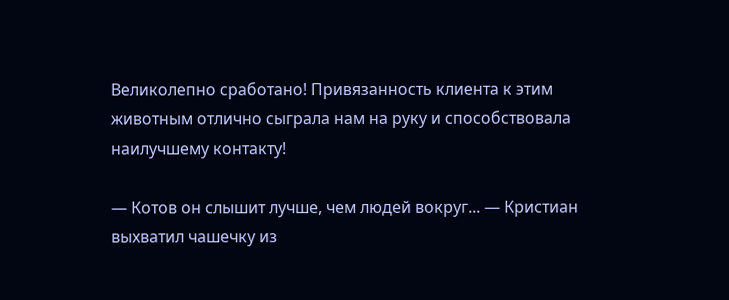Великолепно сработано! Привязанность клиента к этим животным отлично сыграла нам на руку и способствовала наилучшему контакту!

— Котов он слышит лучше, чем людей вокруг... — Кристиан выхватил чашечку из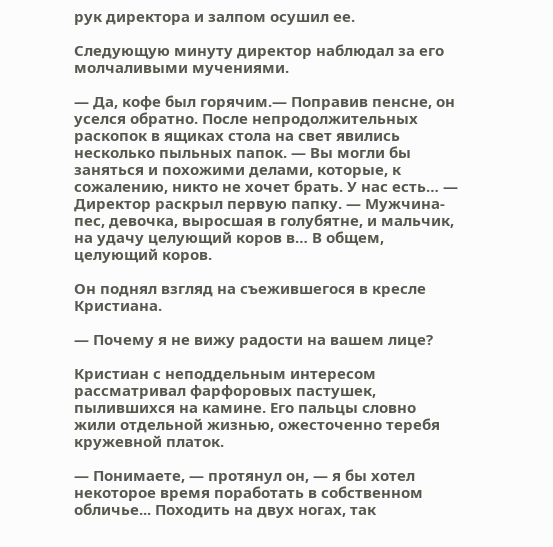рук директора и залпом осушил ее.

Следующую минуту директор наблюдал за его молчаливыми мучениями.

— Да, кофе был горячим.— Поправив пенсне, он уселся обратно. После непродолжительных раскопок в ящиках стола на свет явились несколько пыльных папок. — Вы могли бы заняться и похожими делами, которые, к сожалению, никто не хочет брать. У нас есть… — Директор раскрыл первую папку. — Мужчина-пес, девочка, выросшая в голубятне, и мальчик, на удачу целующий коров в… В общем, целующий коров.

Он поднял взгляд на съежившегося в кресле Кристиана.

— Почему я не вижу радости на вашем лице?

Кристиан с неподдельным интересом рассматривал фарфоровых пастушек, пылившихся на камине. Его пальцы словно жили отдельной жизнью, ожесточенно теребя кружевной платок.

— Понимаете, — протянул он, — я бы хотел некоторое время поработать в собственном обличье... Походить на двух ногах, так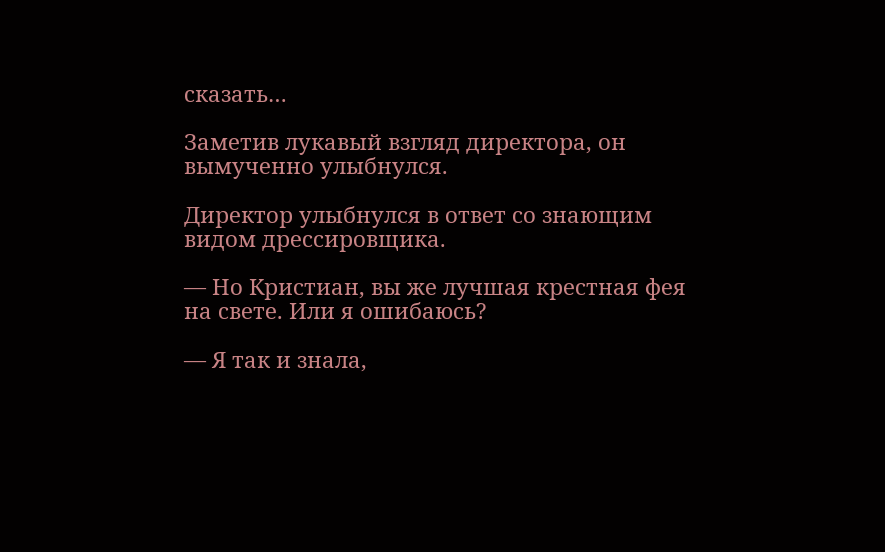сказать…

Заметив лукавый взгляд директора, он вымученно улыбнулся.

Директор улыбнулся в ответ со знающим видом дрессировщика.

— Но Кристиан, вы же лучшая крестная фея на свете. Или я ошибаюсь?

— Я так и знала,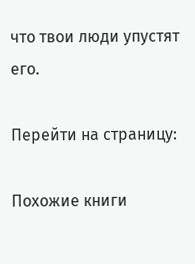что твои люди упустят его.

Перейти на страницу:

Похожие книги